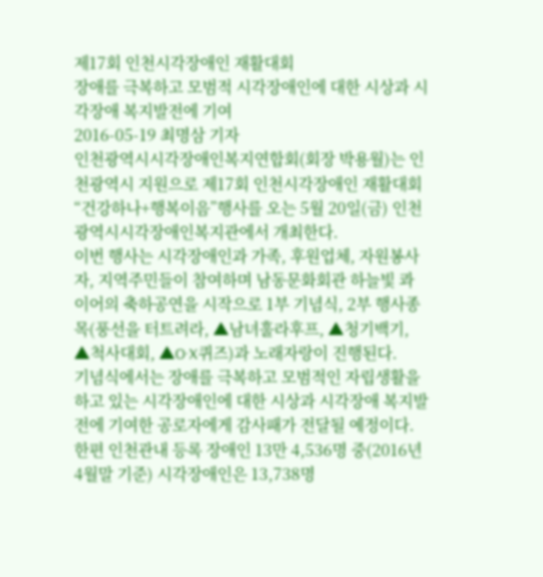제17회 인천시각장애인 재활대회
장애를 극복하고 모범적 시각장애인에 대한 시상과 시각장애 복지발전에 기여
2016-05-19 최명삼 기자
인천광역시시각장애인복지연합회(회장 박용월)는 인천광역시 지원으로 제17회 인천시각장애인 재활대회“건강하나+행복이음”행사를 오는 5월 20일(금) 인천광역시시각장애인복지관에서 개최한다.
이번 행사는 시각장애인과 가족, 후원업체, 자원봉사자, 지역주민들이 참여하며 남동문화회관 하늘빛 콰이어의 축하공연을 시작으로 1부 기념식, 2부 행사종목(풍선을 터트려라, ▲남녀훌라후프, ▲청기백기, ▲척사대회, ▲O·X퀴즈)과 노래자랑이 진행된다.
기념식에서는 장애를 극복하고 모범적인 자립생활을 하고 있는 시각장애인에 대한 시상과 시각장애 복지발전에 기여한 공로자에게 감사패가 전달될 예정이다.
한편 인천관내 등록 장애인 13만 4,536명 중(2016년 4월말 기준) 시각장애인은 13,738명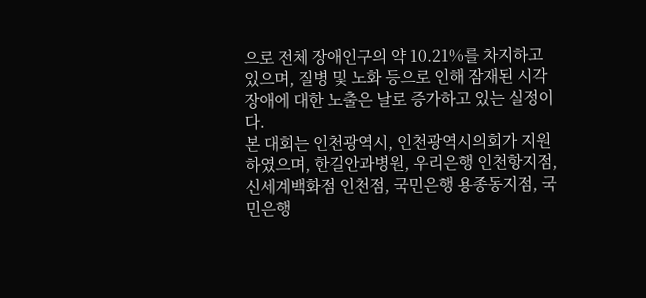으로 전체 장애인구의 약 10.21%를 차지하고 있으며, 질병 및 노화 등으로 인해 잠재된 시각장애에 대한 노출은 날로 증가하고 있는 실정이다.
본 대회는 인천광역시, 인천광역시의회가 지원하였으며, 한길안과병원, 우리은행 인천항지점, 신세계백화점 인천점, 국민은행 용종동지점, 국민은행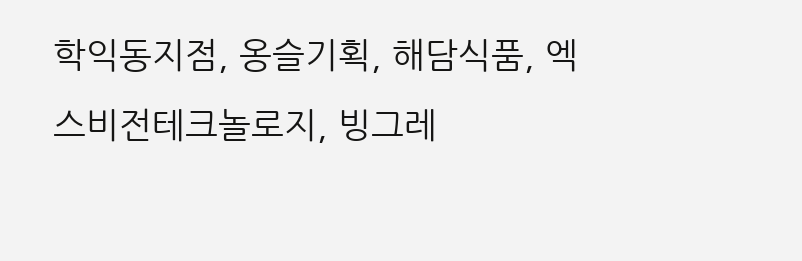학익동지점, 옹슬기획, 해담식품, 엑스비전테크놀로지, 빙그레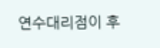연수대리점이 후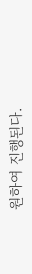원하여 진행된다.